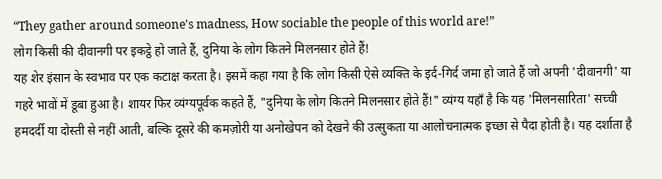“They gather around someone's madness, How sociable the people of this world are!”
लोग किसी की दीवानगी पर इकट्ठे हो जाते हैं, दुनिया के लोग कितने मिलनसार होते हैं!
यह शेर इंसान के स्वभाव पर एक कटाक्ष करता है। इसमें कहा गया है कि लोग किसी ऐसे व्यक्ति के इर्द-गिर्द जमा हो जाते हैं जो अपनी 'दीवानगी' या गहरे भावों में डूबा हुआ है। शायर फिर व्यंग्यपूर्वक कहते हैं, "दुनिया के लोग कितने मिलनसार होते हैं!" व्यंग्य यहाँ है कि यह 'मिलनसारिता' सच्ची हमदर्दी या दोस्ती से नहीं आती, बल्कि दूसरे की कमज़ोरी या अनोखेपन को देखने की उत्सुकता या आलोचनात्मक इच्छा से पैदा होती है। यह दर्शाता है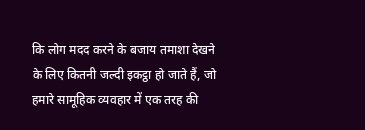कि लोग मदद करने के बजाय तमाशा देखने के लिए कितनी जल्दी इकट्ठा हो जाते हैं, जो हमारे सामूहिक व्यवहार में एक तरह की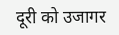दूरी को उजागर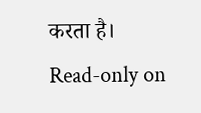करता है।
Read-only on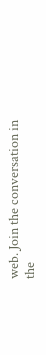web. Join the conversation in the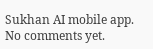Sukhan AI mobile app.
No comments yet.